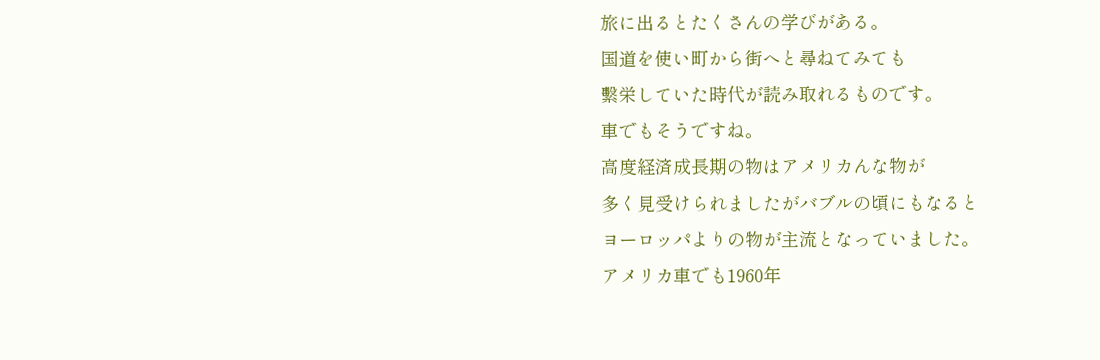旅に出るとたくさんの学びがある。
国道を使い町から街へと尋ねてみても
繫栄していた時代が読み取れるものです。
車でもそうですね。
高度経済成長期の物はアメリカんな物が
多く見受けられましたがバブルの頃にもなると
ヨーロッパよりの物が主流となっていました。
アメリカ車でも1960年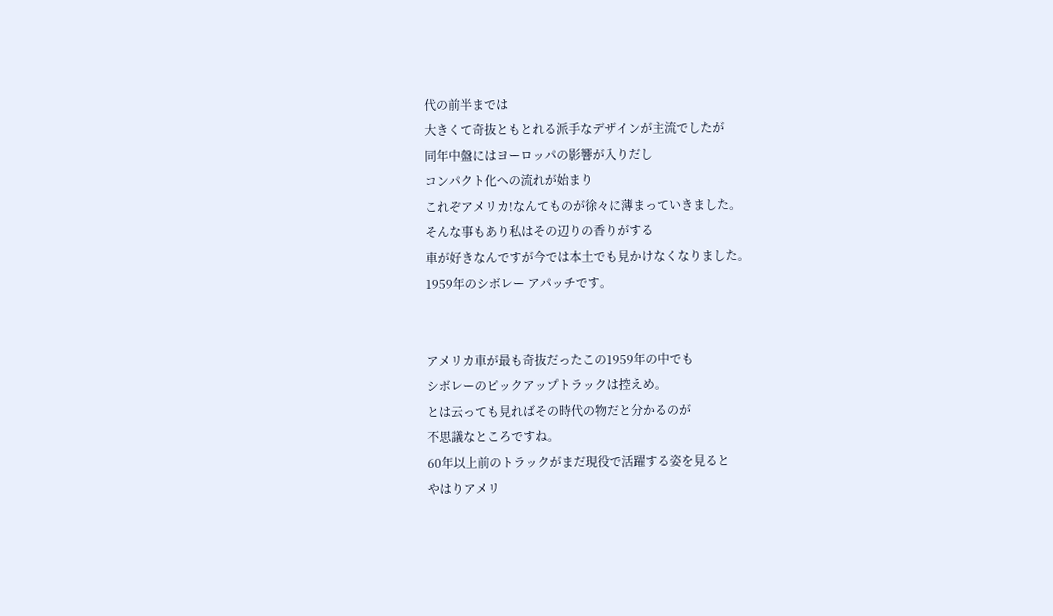代の前半までは
大きくて奇抜ともとれる派手なデザインが主流でしたが
同年中盤にはヨーロッパの影響が入りだし
コンパクト化への流れが始まり
これぞアメリカ!なんてものが徐々に薄まっていきました。
そんな事もあり私はその辺りの香りがする
車が好きなんですが今では本土でも見かけなくなりました。
1959年のシボレー アパッチです。


アメリカ車が最も奇抜だったこの1959年の中でも
シボレーのピックアップトラックは控えめ。
とは云っても見ればその時代の物だと分かるのが
不思議なところですね。
60年以上前のトラックがまだ現役で活躍する姿を見ると
やはりアメリ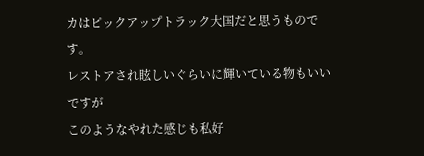カはピックアップトラック大国だと思うものです。
レストアされ眩しいぐらいに輝いている物もいいですが
このようなやれた感じも私好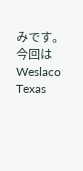みです。
今回はWeslaco Texas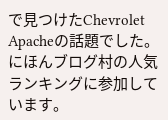で見つけたChevrolet Apacheの話題でした。
にほんブログ村の人気ランキングに参加しています。